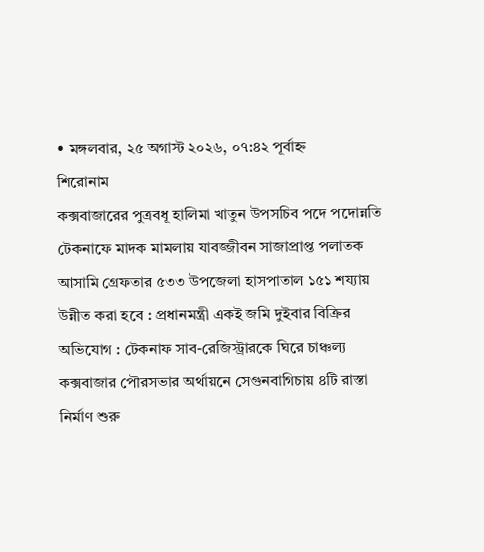• মঙ্গলবার, ২৫ অগাস্ট ২০২৬, ০৭:৪২ পূর্বাহ্ন
শিরোনাম
কক্সবাজারের পুত্রবধূ হালিমা খাতুন উপসচিব পদে পদোন্নতি টেকনাফে মাদক মামলায় যাবজ্জীবন সাজাপ্রাপ্ত পলাতক আসামি গ্রেফতার ৫৩৩ উপজেলা হাসপাতাল ১৫১ শয্যায় উন্নীত করা হবে : প্রধানমন্ত্রী একই জমি দুইবার বিক্রির অভিযোগ : টেকনাফ সাব-রেজিস্ট্রারকে ঘিরে চাঞ্চল্য কক্সবাজার পৌরসভার অর্থায়নে সেগুনবাগিচায় ৪টি রাস্তা নির্মাণ শুরু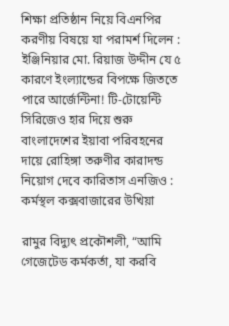শিক্ষা প্রতিষ্ঠান নিয়ে বিএনপির করণীয় বিষয়ে যা পরামর্শ দিলেন : ইঞ্জিনিয়ার মো. রিয়াজ উদ্দীন যে ৫ কারণে ইংল্যান্ডের বিপক্ষে জিততে পারে আর্জেন্টিনা! টি-টোয়েন্টি সিরিজেও হার দিয়ে শুরু বাংলাদেশের ইয়াবা পরিবহনের দায়ে রোহিঙ্গা তরুণীর কারাদন্ড নিয়োগ দেবে কারিতাস এনজিও : কর্মস্থল কক্সবাজারের উখিয়া

রামুর বিদ্যুৎ প্রকৌশলী, “আমি গেজেটেড কর্মকর্তা, যা করবি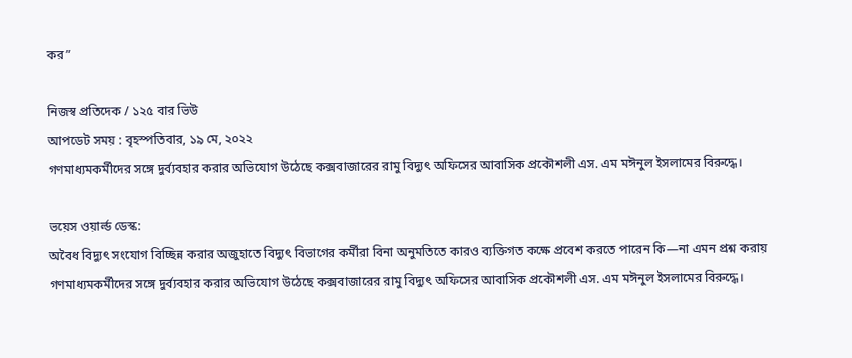কর”

নিজস্ব প্রতিদেক / ১২৫ বার ভিউ
আপডেট সময় : বৃহস্পতিবার, ১৯ মে, ২০২২
গণমাধ্যমকর্মীদের সঙ্গে দুর্ব্যবহার করার অভিযোগ উঠেছে কক্সবাজারের রামু বিদ্যুৎ অফিসের আবাসিক প্রকৌশলী এস. এম মঈনুল ইসলামের বিরুদ্ধে।

ভয়েস ওয়ার্ল্ড ডেস্ক:
অবৈধ বিদ্যুৎ সংযোগ বিচ্ছিন্ন করার অজুহাতে বিদ্যুৎ বিভাগের কর্মীরা বিনা অনুমতিতে কারও ব্যক্তিগত কক্ষে প্রবেশ করতে পারেন কি—না এমন প্রশ্ন করায় গণমাধ্যমকর্মীদের সঙ্গে দুর্ব্যবহার করার অভিযোগ উঠেছে কক্সবাজারের রামু বিদ্যুৎ অফিসের আবাসিক প্রকৌশলী এস. এম মঈনুল ইসলামের বিরুদ্ধে।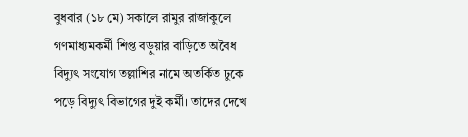বুধবার (১৮ মে) সকালে রামুর রাজাকুলে গণমাধ্যমকর্মী শিপ্ত বড়ুয়ার বাড়িতে অবৈধ বিদ্যুৎ সংযোগ তল্লাশির নামে অতর্কিত ঢুকে পড়ে বিদ্যুৎ বিভাগের দুই কর্মী। তাদের দেখে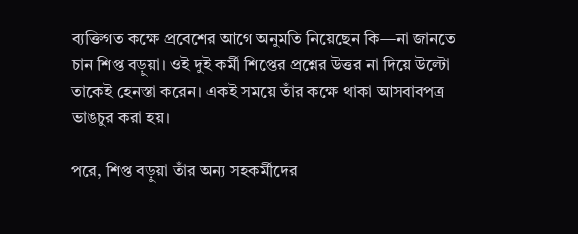ব্যক্তিগত কক্ষে প্রবেশের আগে অনুমতি নিয়েছেন কি—না জানতে চান শিপ্ত বড়ুয়া। ওই দুই কর্মী শিপ্তের প্রশ্নের উত্তর না দিয়ে উল্টো তাকেই হেনস্তা করেন। একই সময়ে তাঁর কক্ষে থাকা আসবাবপত্র ভাঙচুর করা হয়।

পরে, শিপ্ত বড়ুয়া তাঁর অন্য সহকর্মীদের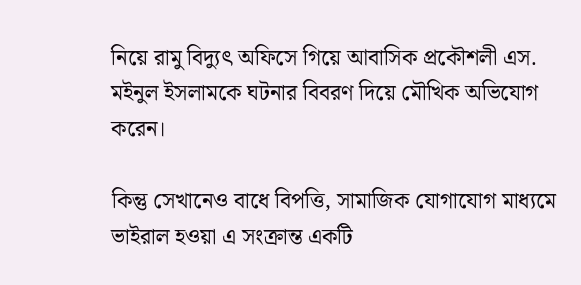নিয়ে রামু বিদ্যুৎ অফিসে গিয়ে আবাসিক প্রকৌশলী এস. মইনুল ইসলামকে ঘটনার বিবরণ দিয়ে মৌখিক অভিযোগ করেন।

কিন্তু সেখানেও বাধে বিপত্তি, সামাজিক যোগাযোগ মাধ্যমে ভাইরাল হওয়া এ সংক্রান্ত একটি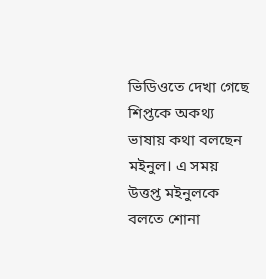ভিডিওতে দেখা গেছে শিপ্তকে অকথ্য ভাষায় কথা বলছেন মইনুল। এ সময় উত্তপ্ত মইনুলকে বলতে শোনা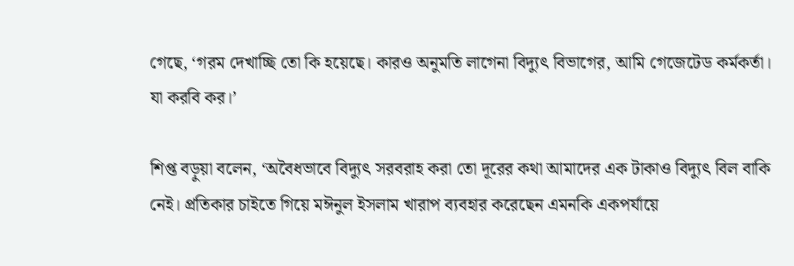গেছে, ‘গরম দেখাচ্ছি তো কি হয়েছে। কারও অনুমতি লাগেনা বিদ্যুৎ বিভাগের, আমি গেজেটেড কর্মকর্তা। যা করবি কর।’

শিপ্ত বড়ুয়া বলেন, ‘অবৈধভাবে বিদ্যুৎ সরবরাহ করা তো দূরের কথা আমাদের এক টাকাও বিদ্যুৎ বিল বাকি নেই। প্রতিকার চাইতে গিয়ে মঈনুল ইসলাম খারাপ ব্যবহার করেছেন এমনকি একপর্যায়ে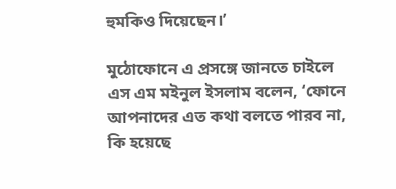হুমকিও দিয়েছেন।’

মুঠোফোনে এ প্রসঙ্গে জানতে চাইলে এস এম মইনুল ইসলাম বলেন, ‘ফোনে আপনাদের এত কথা বলতে পারব না, কি হয়েছে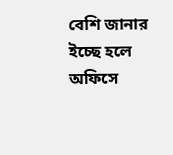বেশি জানার ইচ্ছে হলে অফিসে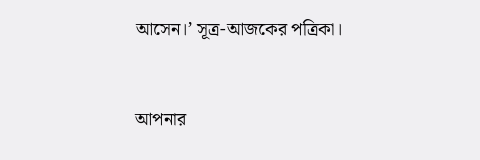আসেন।’ সূত্র-আজকের পত্রিকা।


আপনার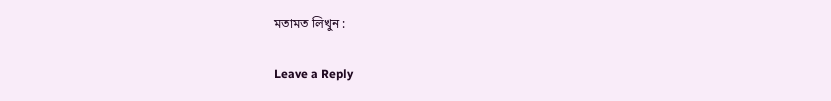মতামত লিখুন :

Leave a Reply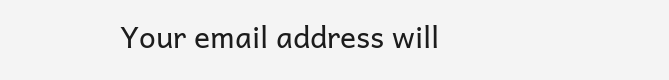Your email address will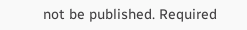not be published. Required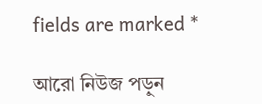fields are marked *

আরো নিউজ পড়ুন